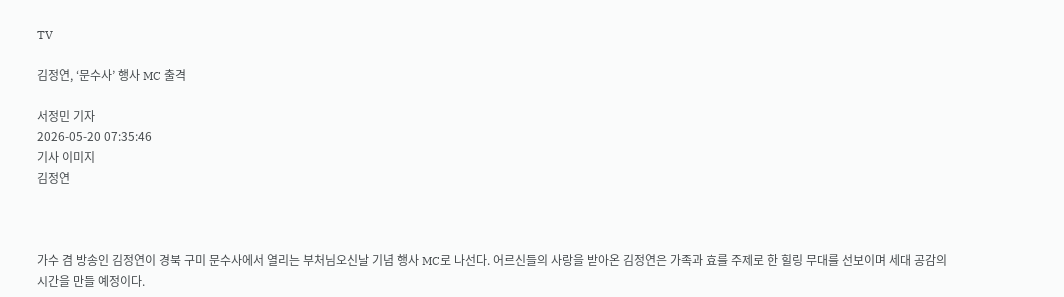TV

김정연, ‘문수사’ 행사 MC 출격

서정민 기자
2026-05-20 07:35:46
기사 이미지
김정연



가수 겸 방송인 김정연이 경북 구미 문수사에서 열리는 부처님오신날 기념 행사 MC로 나선다. 어르신들의 사랑을 받아온 김정연은 가족과 효를 주제로 한 힐링 무대를 선보이며 세대 공감의 시간을 만들 예정이다.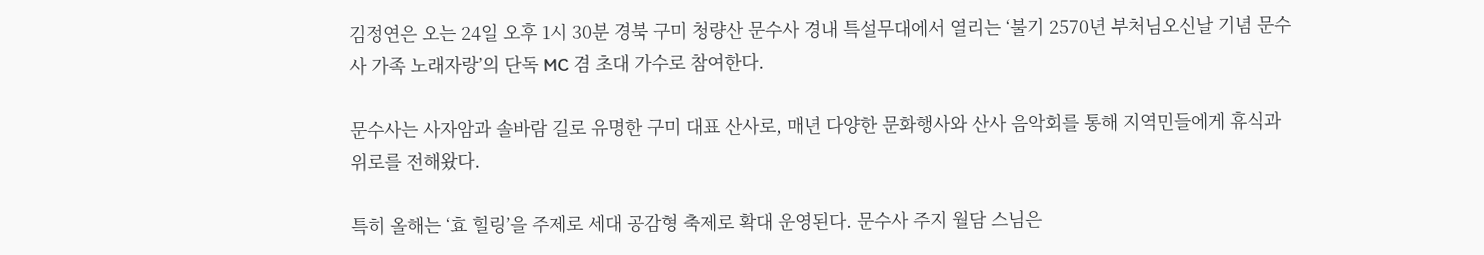김정연은 오는 24일 오후 1시 30분 경북 구미 청량산 문수사 경내 특설무대에서 열리는 ‘불기 2570년 부처님오신날 기념 문수사 가족 노래자랑’의 단독 MC 겸 초대 가수로 참여한다.

문수사는 사자암과 솔바람 길로 유명한 구미 대표 산사로, 매년 다양한 문화행사와 산사 음악회를 통해 지역민들에게 휴식과 위로를 전해왔다.

특히 올해는 ‘효 힐링’을 주제로 세대 공감형 축제로 확대 운영된다. 문수사 주지 월담 스님은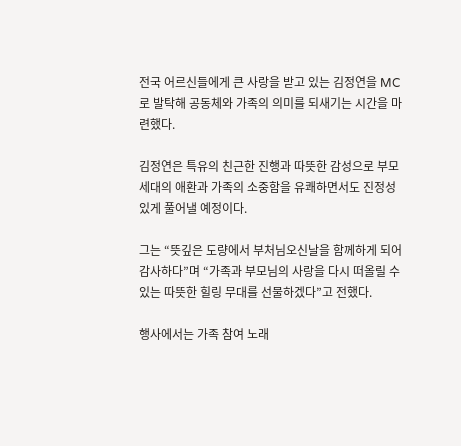전국 어르신들에게 큰 사랑을 받고 있는 김정연을 MC로 발탁해 공동체와 가족의 의미를 되새기는 시간을 마련했다.

김정연은 특유의 친근한 진행과 따뜻한 감성으로 부모 세대의 애환과 가족의 소중함을 유쾌하면서도 진정성 있게 풀어낼 예정이다.

그는 “뜻깊은 도량에서 부처님오신날을 함께하게 되어 감사하다”며 “가족과 부모님의 사랑을 다시 떠올릴 수 있는 따뜻한 힐링 무대를 선물하겠다”고 전했다.

행사에서는 가족 참여 노래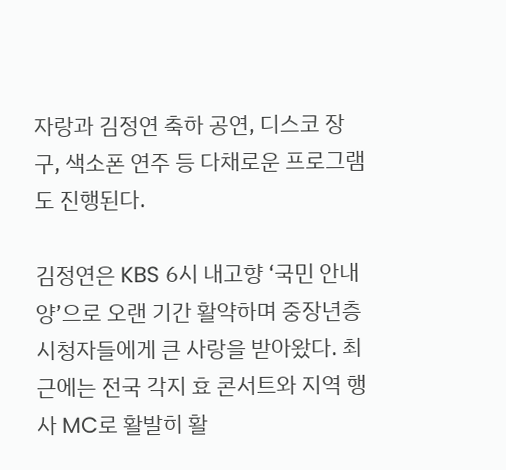자랑과 김정연 축하 공연, 디스코 장구, 색소폰 연주 등 다채로운 프로그램도 진행된다.

김정연은 KBS 6시 내고향 ‘국민 안내양’으로 오랜 기간 활약하며 중장년층 시청자들에게 큰 사랑을 받아왔다. 최근에는 전국 각지 효 콘서트와 지역 행사 MC로 활발히 활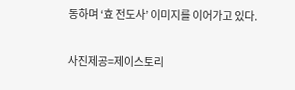동하며 ‘효 전도사’ 이미지를 이어가고 있다.

사진제공=제이스토리